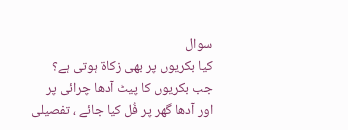سوال
کیا بکریوں پر بھی زکاۃ ہوتی ہے؟ جب بکریوں کا پیٹ آدھا چرائی پر اور آدھا گھر پر فُل کیا جائے ، تفصیلی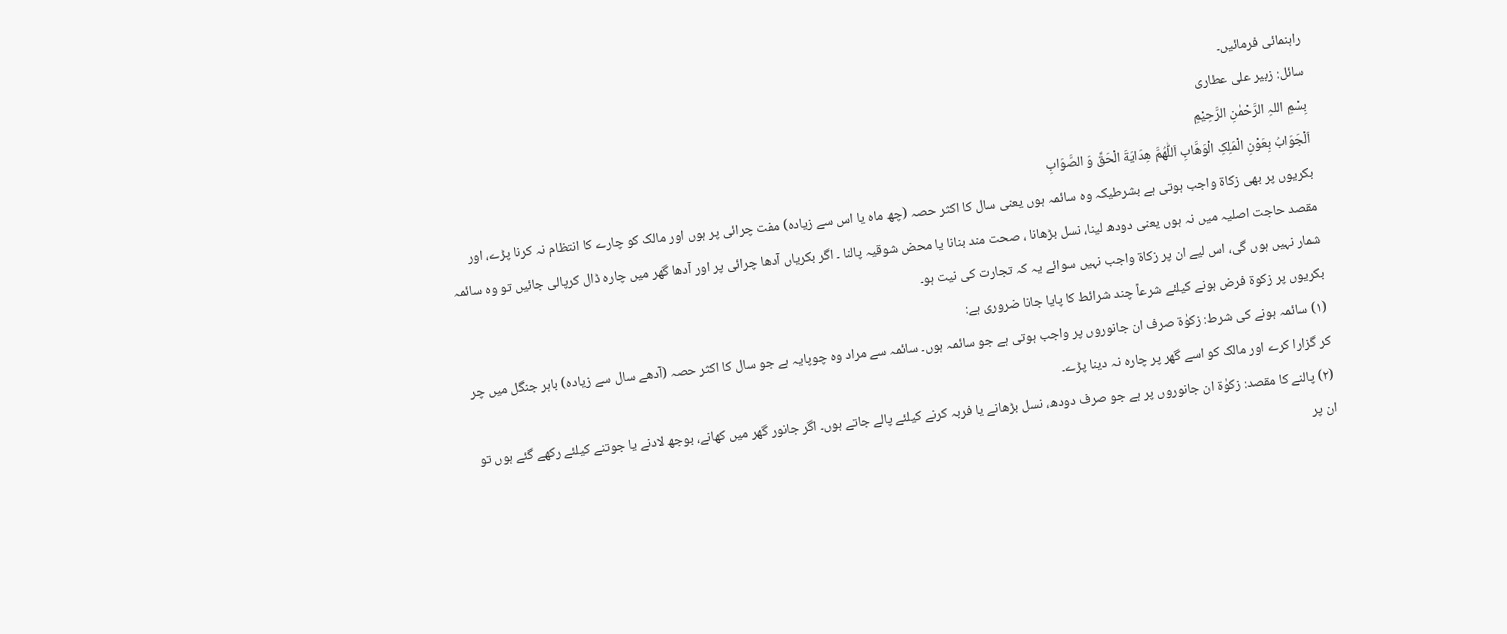راہنمائی فرمائیں۔
سائل: زبیر علی عطاری
بِسْمِ اللہِ الرَّحْمٰنِ الرَّحِيْمِ
اَلْجَوَابُ بِعَوْنِ الْمَلِکِ الْوَھَّابِ اَللّٰھُمَّ ھِدَايَةَ الْحَقِّ وَ الصَّوَابِ
بکریوں پر بھی زکاۃ واجب ہوتی ہے بشرطیکہ وہ سائمہ ہوں یعنی سال کا اکثر حصہ (چھ ماہ یا اس سے زیادہ) مفت چرائی پر ہوں اور مالک کو چارے کا انتظام نہ کرنا پڑے، اور مقصد حاجت اصلیہ میں نہ ہوں یعنی دودھ لینا، نسل بڑھانا ، صحت مند بنانا یا محض شوقیہ پالنا ۔ اگر بکریاں آدھا چرائی پر اور آدھا گھر میں چارہ ڈال کرپالی جائیں تو وہ سائمہ شمار نہیں ہوں گی، اس لیے ان پر زکاۃ واجب نہیں سوائے یہ کہ تجارت کی نیت ہو۔
بکریوں پر زکوۃ فرض ہونے کیلئے شرعاً چند شرائط کا پایا جانا ضروری ہے:
(۱) سائمہ ہونے کی شرط: زکوٰۃ صرف ان جانوروں پر واجب ہوتی ہے جو سائمہ ہوں۔ سائمہ سے مراد وہ چوپایہ ہے جو سال کا اکثر حصہ (آدھے سال سے زیادہ) باہر جنگل میں چر کر گزارا کرے اور مالک کو اسے گھر پر چارہ نہ دینا پڑے۔
(۲) پالنے کا مقصد: زکوٰۃ ان جانوروں پر ہے جو صرف دودھ، نسل بڑھانے یا فربہ کرنے کیلئے پالے جاتے ہوں۔ اگر جانور گھر میں کھانے، بوجھ لادنے یا جوتنے کیلئے رکھے گئے ہوں تو ان پر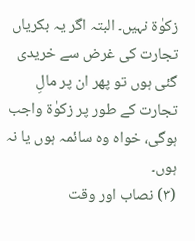زکوٰۃ نہیں۔ البتہ اگر یہ بکریاں تجارت کی غرض سے خریدی گئی ہوں تو پھر ان پر مالِ تجارت کے طور پر زکوٰۃ واجب ہوگی، خواہ وہ سائمہ ہوں یا نہ ہوں۔
(۳) نصاب اور وقت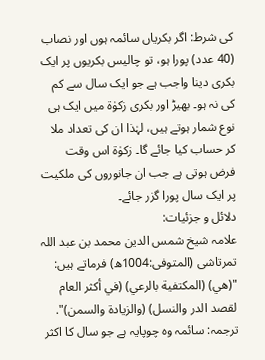کی شرط: اگر بکریاں سائمہ ہوں اور نصاب (40 عدد) پورا ہو، تو چالیس بکریوں پر ایک بکری دینا واجب ہے جو ایک سال سے کم کی نہ ہو۔ بھیڑ اور بکری زکوٰۃ میں ایک ہی نوع شمار ہوتے ہیں، لہٰذا ان کی تعداد ملا کر حساب کیا جائے گا۔ زکوٰۃ اس وقت فرض ہوتی ہے جب ان جانوروں کی ملکیت پر ایک سال پورا گزر جائے۔
دلائل و جزئیات:
علامہ شیخ شمس الدین محمد بن عبد اللہ تمرتاشی (المتوفی:1004ھ) فرماتے ہیں: "(هي) (المكتفية بالرعي) (في أكثر العام لقصد الدر والنسل) (والزيادة والسمن)". ترجمہ: سائمہ وہ چوپایہ ہے جو سال کا اکثر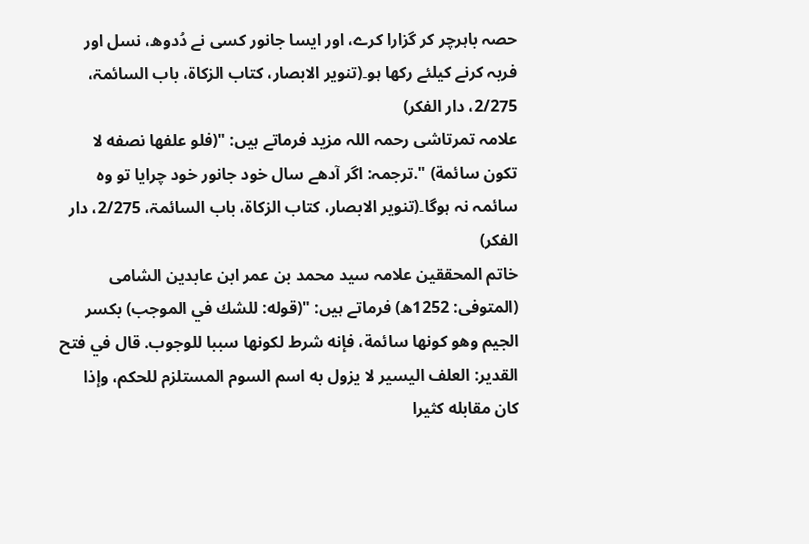حصہ باہرچر کر گزارا کرے، اور ایسا جانور کسی نے دُدوھ، نسل اور فربہ کرنے کیلئے رکھا ہو۔(تنویر الابصار، کتاب الزکاۃ، باب السائمۃ، 2/275، دار الفکر)
علامہ تمرتاشی رحمہ اللہ مزید فرماتے ہیں: "(فلو علفها نصفه لا تكون سائمة) ".ترجمہ: اگر آدھے سال خود جانور خود چرایا تو وہ سائمہ نہ ہوگا۔(تنویر الابصار، کتاب الزکاۃ، باب السائمۃ، 2/275، دار الفکر)
خاتم المحققین علامہ سید محمد بن عمر ابن عابدین الشامی (المتوفی: 1252ھ) فرماتے ہیں: "(قوله: للشك في الموجب) بكسر الجيم وهو كونها سائمة، فإنه شرط لكونها سببا للوجوب. قال في فتح القدير: العلف اليسير لا يزول به اسم السوم المستلزم للحكم، وإذا كان مقابله كثيرا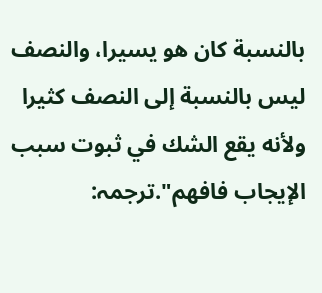بالنسبة كان هو يسيرا، والنصف ليس بالنسبة إلى النصف كثيرا ولأنه يقع الشك في ثبوت سبب الإيجاب فافهم".ترجمہ: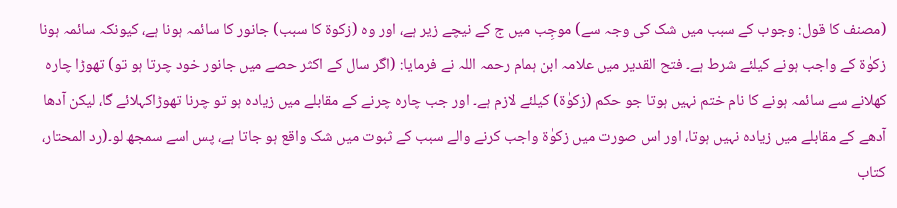(مصنف کا قول: وجوب کے سبب میں شک کی وجہ سے) موجِب میں ج کے نیچے زیر ہے، اور وہ (زکوۃ کا سبب) جانور کا سائمہ ہونا ہے، کیونکہ سائمہ ہونا زکوٰۃ کے واجب ہونے کیلئے شرط ہے۔ فتح القدیر میں علامہ ابن ہمام رحمہ اللہ نے فرمایا: (اگر سال کے اکثر حصے میں جانور خود چرتا ہو تو) تھوڑا چارہ کھلانے سے سائمہ ہونے کا نام ختم نہیں ہوتا جو حکم (زکوٰۃ) کیلئے لازم ہے۔ اور جب چارہ چرنے کے مقابلے میں زیادہ ہو تو چرنا تھوڑاکہلائے گا، لیکن آدھا آدھے کے مقابلے میں زیادہ نہیں ہوتا، اور اس صورت میں زکوٰۃ واجب کرنے والے سبب کے ثبوت میں شک واقع ہو جاتا ہے، پس اسے سمجھ لو۔(رد المحتار، کتاب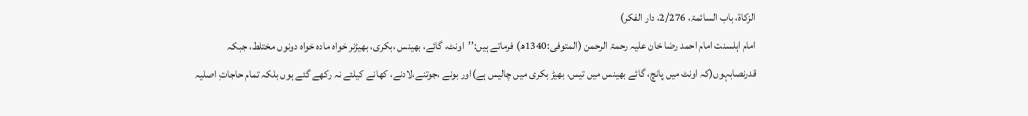الزکاۃ، باب السائمۃ، 2/276، دار الفکر)
امام اہلسنت امام احمد رضا خان علیہ رحمۃ الرحمن (المتوفی:1340ھ) فرماتے ہیں:’’اونٹ، گائے، بھینس ،بکری، بھیڑنر خواہ مادہ خواہ دونوں مختلط، جبکہ قدرنصابہوں(کہ اونٹ میں پانچ، گائے بھینس میں تیس، بھیڑ بکری میں چالیس ہے)اور بونے ،جوتنے،لادنے، کھانے کیلئے نہ رکھے گئے ہوں بلکہ تمام حاجاتِ اصلیہ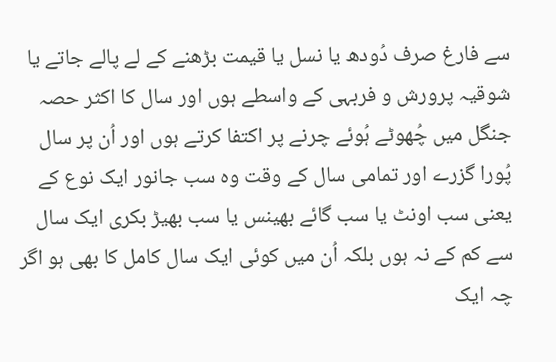سے فارغ صرف دُودھ یا نسل یا قیمت بڑھنے کے لے پالے جاتے یا شوقیہ پرورش و فربہی کے واسطے ہوں اور سال کا اکثر حصہ جنگل میں چُھوٹے ہُوئے چرنے پر اکتفا کرتے ہوں اور اُن پر سال پُورا گزرے اور تمامی سال کے وقت وہ سب جانور ایک نوع کے یعنی سب اونٹ یا سب گائے بھینس یا سب بھیڑ بکری ایک سال سے کم کے نہ ہوں بلکہ اُن میں کوئی ایک سال کامل کا بھی ہو اگر چہ ایک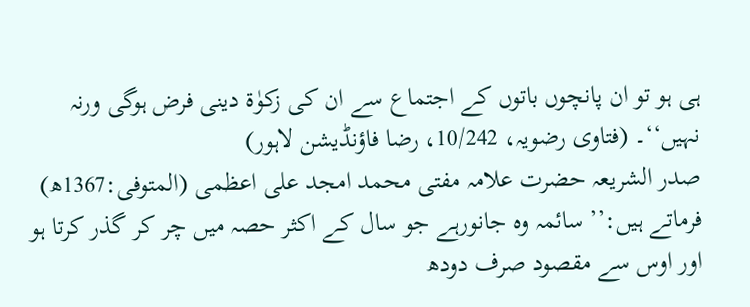ہی ہو تو ان پانچوں باتوں کے اجتماع سے ان کی زکوٰۃ دینی فرض ہوگی ورنہ نہیں‘‘۔ (فتاوی رضویہ، 10/242، رضا فاؤنڈیشن لاہور)
صدر الشریعہ حضرت علامہ مفتی محمد امجد علی اعظمی (المتوفی:1367ھ) فرماتے ہیں:’’ سائمہ وہ جانورہے جو سال کے اکثر حصہ میں چر کر گذر کرتا ہو اور اوس سے مقصود صرف دودھ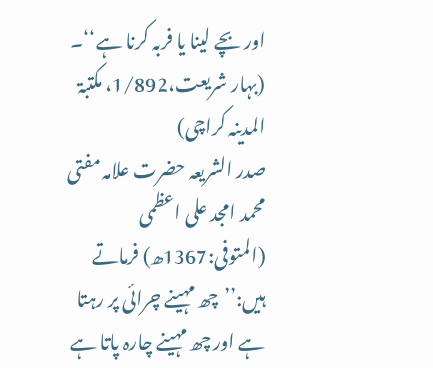اور بچے لینا یا فربہ کرنا ہے‘‘۔ (بہار شریعت،1/892، مکتبۃ المدینہ کراچی)
صدر الشریعہ حضرت علامہ مفتی محمد امجد علی اعظمی (المتوفی:1367ھ) فرماتے ہیں:’’چھ مہینے چرائی پر رہتا ہے اور چھ مہینے چارہ پاتا ہے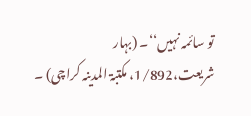تو سائمہ نہیں‘‘۔ (بہار شریعت،1/892، مکتبۃ المدینہ کراچی) ۔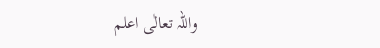واللہ تعالٰی اعلم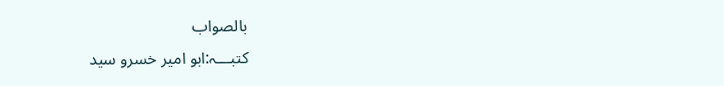بالصواب
کتبـــہ:ابو امیر خسرو سید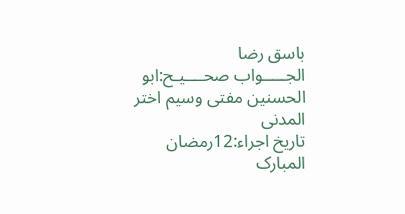باسق رضا
الجـــــواب صحــــیـح:ابو الحسنین مفتی وسیم اختر المدنی
تاریخ اجراء:12رمضان المبارک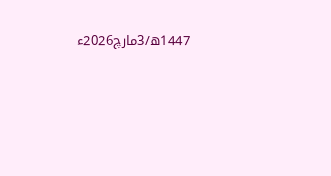1447ھ/3مارچ2026ء